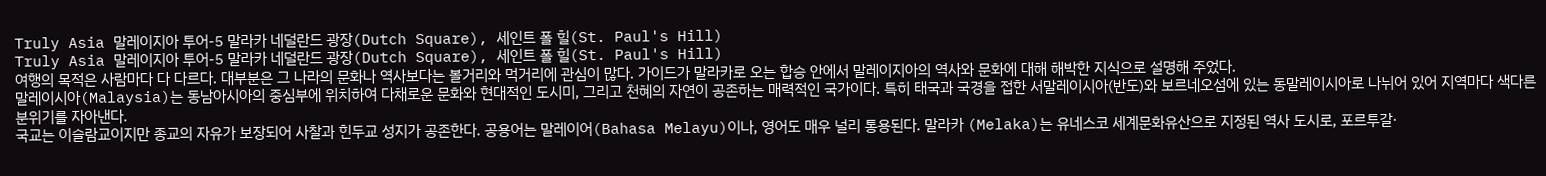Truly Asia 말레이지아 투어-5 말라카 네덜란드 광장(Dutch Square), 세인트 폴 힐(St. Paul's Hill)
Truly Asia 말레이지아 투어-5 말라카 네덜란드 광장(Dutch Square), 세인트 폴 힐(St. Paul's Hill)
여행의 목적은 사람마다 다 다르다. 대부분은 그 나라의 문화나 역사보다는 볼거리와 먹거리에 관심이 많다. 가이드가 말라카로 오는 합승 안에서 말레이지아의 역사와 문화에 대해 해박한 지식으로 설명해 주었다.
말레이시아(Malaysia)는 동남아시아의 중심부에 위치하여 다채로운 문화와 현대적인 도시미, 그리고 천혜의 자연이 공존하는 매력적인 국가이다. 특히 태국과 국경을 접한 서말레이시아(반도)와 보르네오섬에 있는 동말레이시아로 나뉘어 있어 지역마다 색다른 분위기를 자아낸다.
국교는 이슬람교이지만 종교의 자유가 보장되어 사찰과 힌두교 성지가 공존한다. 공용어는 말레이어(Bahasa Melayu)이나, 영어도 매우 널리 통용된다. 말라카 (Melaka)는 유네스코 세계문화유산으로 지정된 역사 도시로, 포르투갈·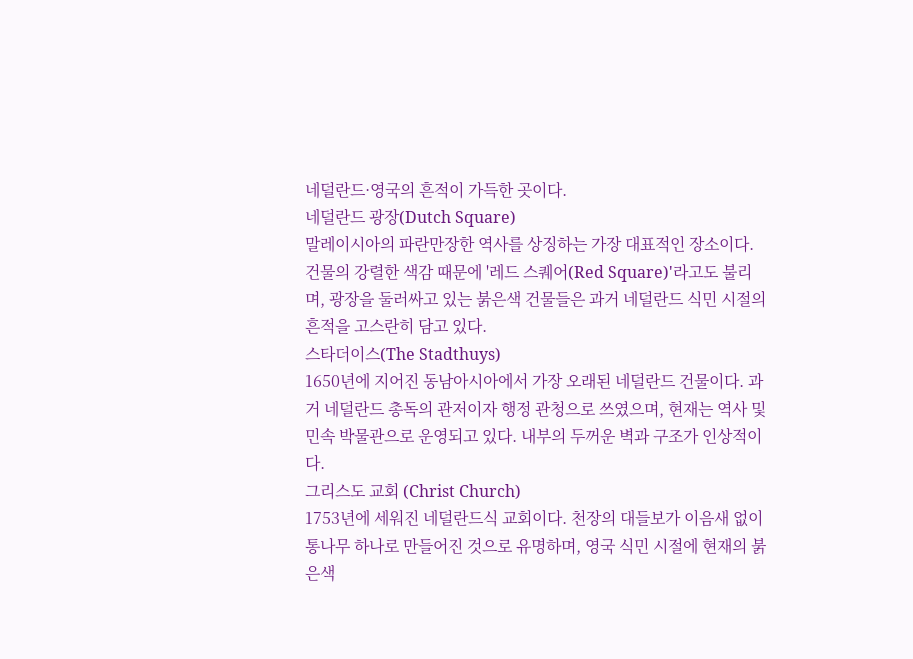네덜란드·영국의 흔적이 가득한 곳이다.
네덜란드 광장(Dutch Square)
말레이시아의 파란만장한 역사를 상징하는 가장 대표적인 장소이다. 건물의 강렬한 색감 때문에 '레드 스퀘어(Red Square)'라고도 불리며, 광장을 둘러싸고 있는 붉은색 건물들은 과거 네덜란드 식민 시절의 흔적을 고스란히 담고 있다.
스타더이스(The Stadthuys)
1650년에 지어진 동남아시아에서 가장 오래된 네덜란드 건물이다. 과거 네덜란드 총독의 관저이자 행정 관청으로 쓰였으며, 현재는 역사 및 민속 박물관으로 운영되고 있다. 내부의 두꺼운 벽과 구조가 인상적이다.
그리스도 교회 (Christ Church)
1753년에 세워진 네덜란드식 교회이다. 천장의 대들보가 이음새 없이 통나무 하나로 만들어진 것으로 유명하며, 영국 식민 시절에 현재의 붉은색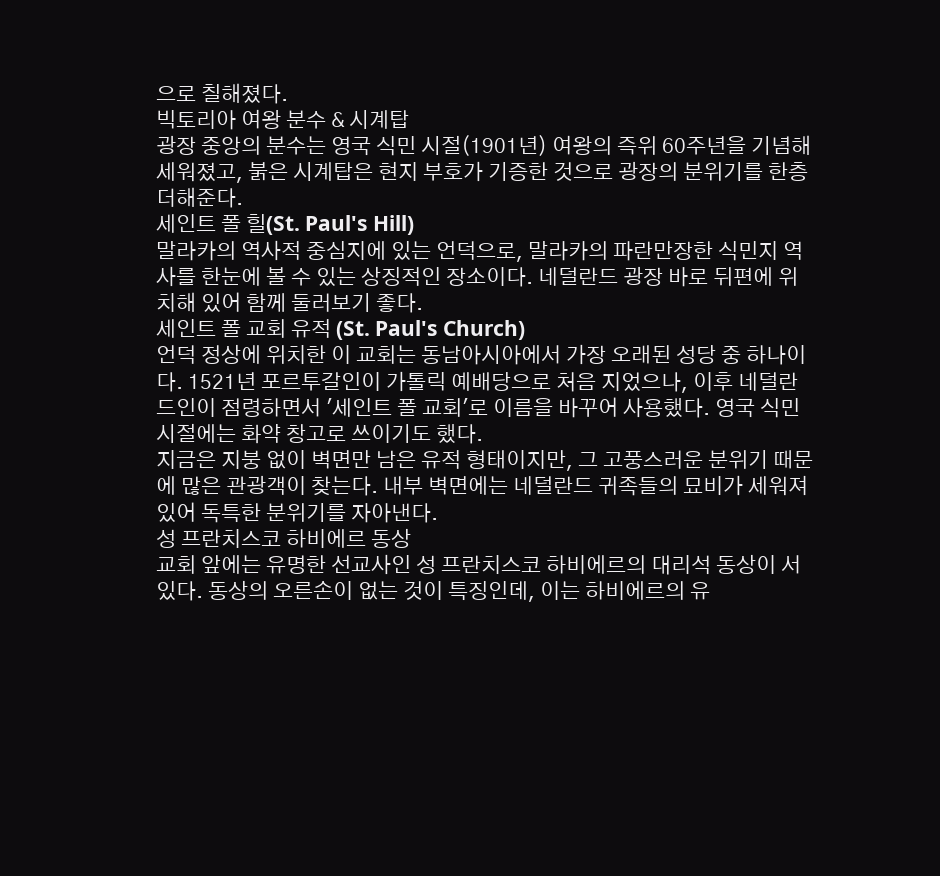으로 칠해졌다.
빅토리아 여왕 분수 & 시계탑
광장 중앙의 분수는 영국 식민 시절(1901년) 여왕의 즉위 60주년을 기념해 세워졌고, 붉은 시계탑은 현지 부호가 기증한 것으로 광장의 분위기를 한층 더해준다.
세인트 폴 힐(St. Paul's Hill)
말라카의 역사적 중심지에 있는 언덕으로, 말라카의 파란만장한 식민지 역사를 한눈에 볼 수 있는 상징적인 장소이다. 네덜란드 광장 바로 뒤편에 위치해 있어 함께 둘러보기 좋다.
세인트 폴 교회 유적 (St. Paul's Church)
언덕 정상에 위치한 이 교회는 동남아시아에서 가장 오래된 성당 중 하나이다. 1521년 포르투갈인이 가톨릭 예배당으로 처음 지었으나, 이후 네덜란드인이 점령하면서 '세인트 폴 교회'로 이름을 바꾸어 사용했다. 영국 식민 시절에는 화약 창고로 쓰이기도 했다.
지금은 지붕 없이 벽면만 남은 유적 형태이지만, 그 고풍스러운 분위기 때문에 많은 관광객이 찾는다. 내부 벽면에는 네덜란드 귀족들의 묘비가 세워져 있어 독특한 분위기를 자아낸다.
성 프란치스코 하비에르 동상
교회 앞에는 유명한 선교사인 성 프란치스코 하비에르의 대리석 동상이 서 있다. 동상의 오른손이 없는 것이 특징인데, 이는 하비에르의 유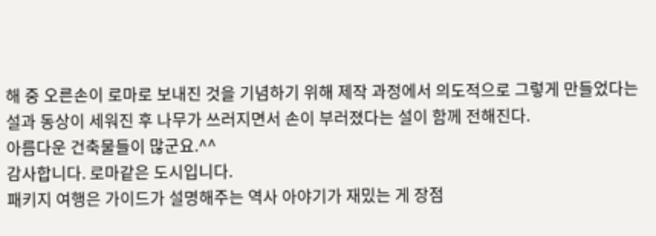해 중 오른손이 로마로 보내진 것을 기념하기 위해 제작 과정에서 의도적으로 그렇게 만들었다는 설과 동상이 세워진 후 나무가 쓰러지면서 손이 부러졌다는 설이 함께 전해진다.
아름다운 건축물들이 많군요.^^
감사합니다. 로마같은 도시입니다.
패키지 여행은 가이드가 설명해주는 역사 아야기가 재밌는 게 장점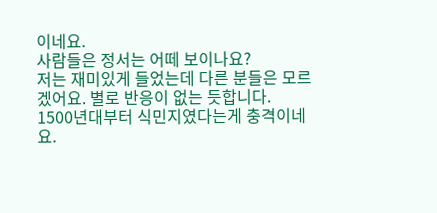이네요.
사람들은 정서는 어떼 보이나요?
저는 재미있게 들었는데 다른 분들은 모르겠어요. 별로 반응이 없는 듯합니다.
1500년대부터 식민지였다는게 충격이네요.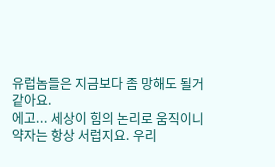유럽놈들은 지금보다 좀 망해도 될거 같아요.
에고... 세상이 힘의 논리로 움직이니 약자는 항상 서럽지요. 우리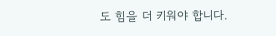도 힘을 더 키워야 합니다.